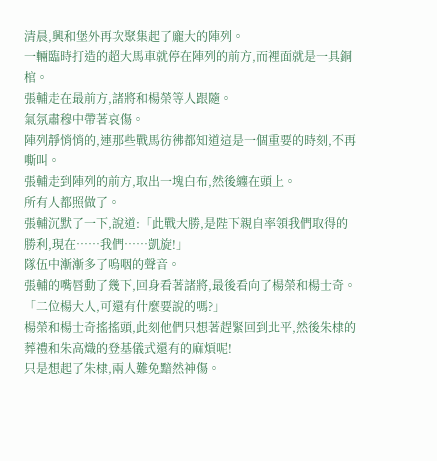清晨,興和堡外再次聚集起了龐大的陣列。
一輛臨時打造的超大馬車就停在陣列的前方,而裡面就是一具銅棺。
張輔走在最前方,諸將和楊榮等人跟隨。
氣氛肅穆中帶著哀傷。
陣列靜悄悄的,連那些戰馬彷彿都知道這是一個重要的時刻,不再嘶叫。
張輔走到陣列的前方,取出一塊白布,然後纏在頭上。
所有人都照做了。
張輔沉默了一下,說道:「此戰大勝,是陛下親自率領我們取得的勝利,現在……我們……凱旋!」
隊伍中漸漸多了嗚咽的聲音。
張輔的嘴唇動了幾下,回身看著諸將,最後看向了楊榮和楊士奇。
「二位楊大人,可還有什麼要說的嗎?」
楊榮和楊士奇搖搖頭,此刻他們只想著趕緊回到北平,然後朱棣的葬禮和朱高熾的登基儀式還有的麻煩呢!
只是想起了朱棣,兩人難免黯然神傷。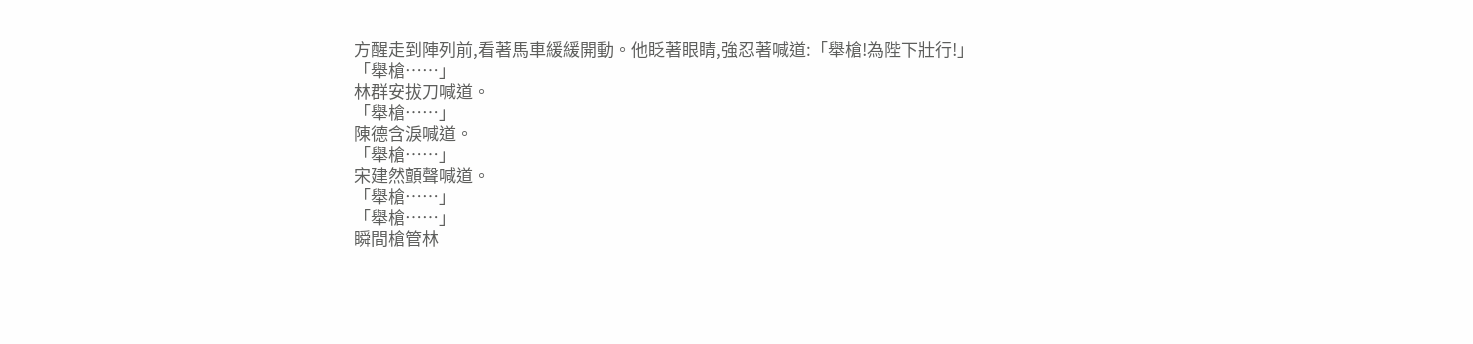方醒走到陣列前,看著馬車緩緩開動。他眨著眼睛,強忍著喊道:「舉槍!為陛下壯行!」
「舉槍……」
林群安拔刀喊道。
「舉槍……」
陳德含淚喊道。
「舉槍……」
宋建然顫聲喊道。
「舉槍……」
「舉槍……」
瞬間槍管林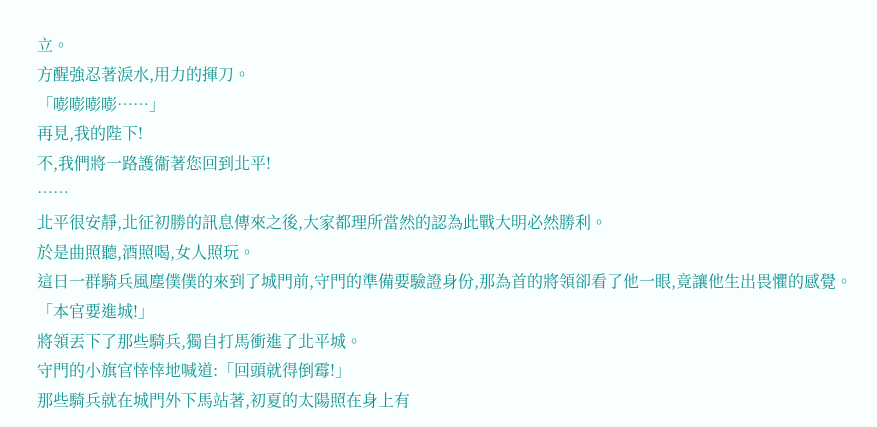立。
方醒強忍著淚水,用力的揮刀。
「嘭嘭嘭嘭……」
再見,我的陛下!
不,我們將一路護衞著您回到北平!
……
北平很安靜,北征初勝的訊息傳來之後,大家都理所當然的認為此戰大明必然勝利。
於是曲照聽,酒照喝,女人照玩。
這日一群騎兵風塵僕僕的來到了城門前,守門的準備要驗證身份,那為首的將領卻看了他一眼,竟讓他生出畏懼的感覺。
「本官要進城!」
將領丟下了那些騎兵,獨自打馬衝進了北平城。
守門的小旗官悻悻地喊道:「回頭就得倒霉!」
那些騎兵就在城門外下馬站著,初夏的太陽照在身上有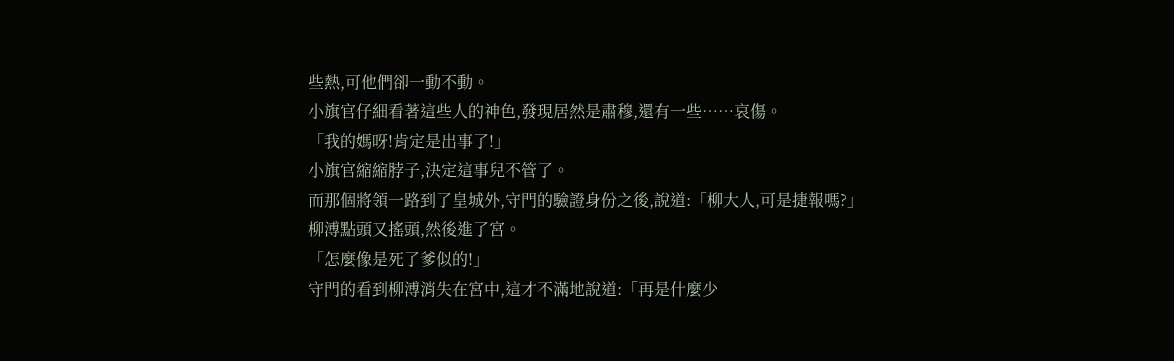些熱,可他們卻一動不動。
小旗官仔細看著這些人的神色,發現居然是肅穆,還有一些……哀傷。
「我的媽呀!肯定是出事了!」
小旗官縮縮脖子,決定這事兒不管了。
而那個將領一路到了皇城外,守門的驗證身份之後,說道:「柳大人,可是捷報嗎?」
柳溥點頭又搖頭,然後進了宮。
「怎麼像是死了爹似的!」
守門的看到柳溥消失在宮中,這才不滿地說道:「再是什麼少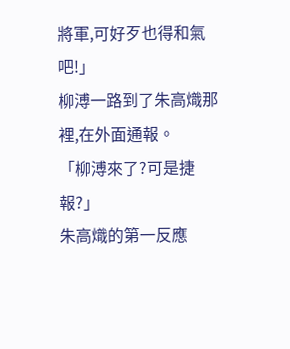將軍,可好歹也得和氣吧!」
柳溥一路到了朱高熾那裡,在外面通報。
「柳溥來了?可是捷報?」
朱高熾的第一反應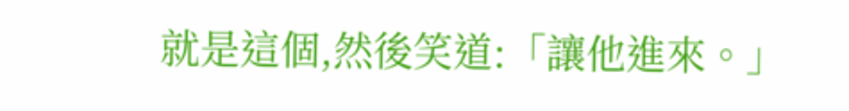就是這個,然後笑道:「讓他進來。」